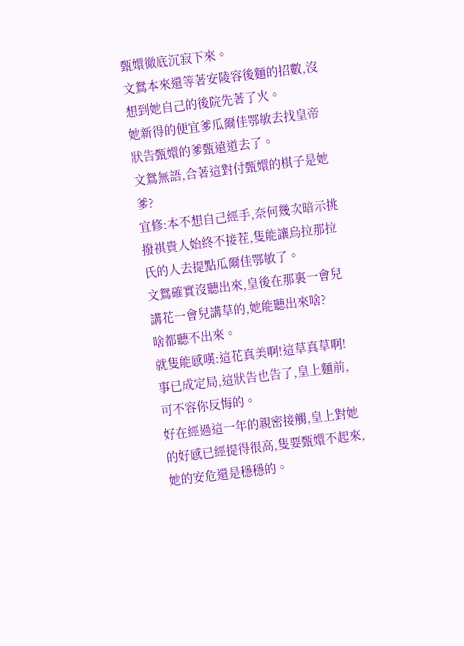甄嬛徹底沉寂下來。
文鴛本來還等著安陵容後麵的招數,沒想到她自己的後院先著了火。
她新得的便宜爹瓜爾佳鄂敏去找皇帝狀告甄嬛的爹甄遠道去了。
文鴛無語,合著這對付甄嬛的棋子是她爹?
宜修:本不想自己經手,奈何幾次暗示挑撥祺貴人始終不接茬,隻能讓烏拉那拉氏的人去提點瓜爾佳鄂敏了。
文鴛確實沒聽出來,皇後在那裏一會兒講花一會兒講草的,她能聽出來啥?
啥都聽不出來。
就隻能感嘆:這花真美啊!這草真草啊!
事已成定局,這狀告也告了,皇上麵前,可不容你反悔的。
好在經過這一年的親密接觸,皇上對她的好感已經提得很高,隻要甄嬛不起來,她的安危還是穩穩的。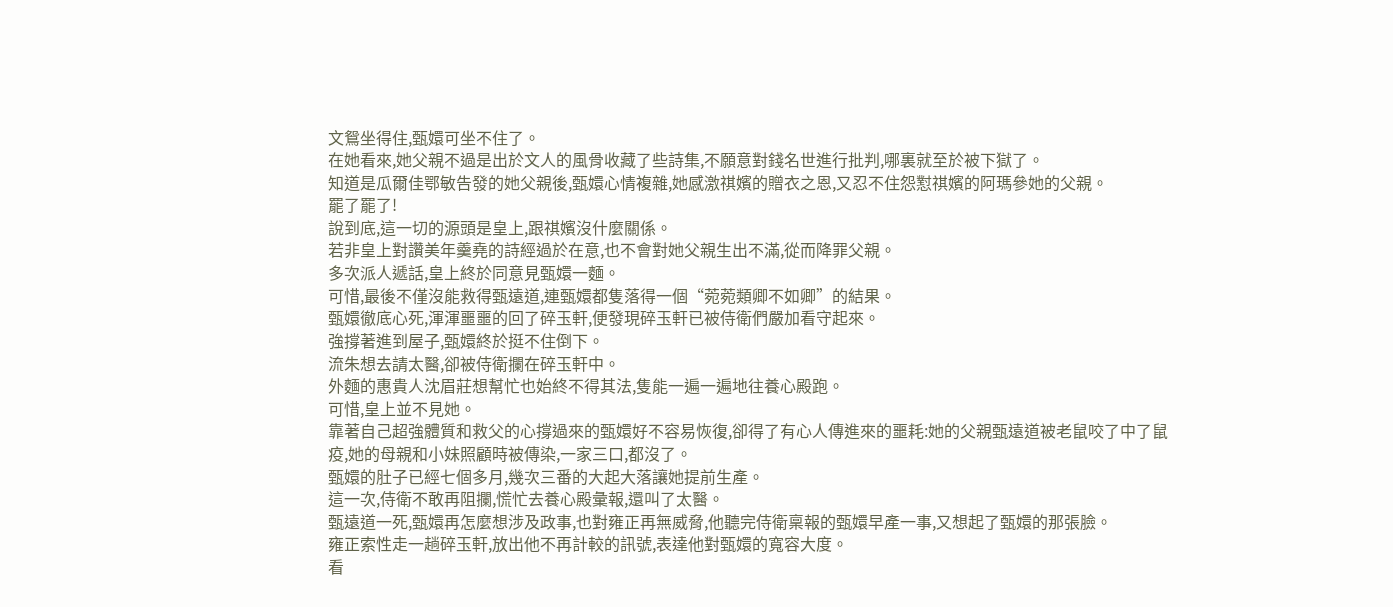文鴛坐得住,甄嬛可坐不住了。
在她看來,她父親不過是出於文人的風骨收藏了些詩集,不願意對錢名世進行批判,哪裏就至於被下獄了。
知道是瓜爾佳鄂敏告發的她父親後,甄嬛心情複雜,她感激祺嬪的贈衣之恩,又忍不住怨懟祺嬪的阿瑪參她的父親。
罷了罷了!
說到底,這一切的源頭是皇上,跟祺嬪沒什麼關係。
若非皇上對讚美年羹堯的詩經過於在意,也不會對她父親生出不滿,從而降罪父親。
多次派人遞話,皇上終於同意見甄嬛一麵。
可惜,最後不僅沒能救得甄遠道,連甄嬛都隻落得一個“菀菀類卿不如卿”的結果。
甄嬛徹底心死,渾渾噩噩的回了碎玉軒,便發現碎玉軒已被侍衛們嚴加看守起來。
強撐著進到屋子,甄嬛終於挺不住倒下。
流朱想去請太醫,卻被侍衛攔在碎玉軒中。
外麵的惠貴人沈眉莊想幫忙也始終不得其法,隻能一遍一遍地往養心殿跑。
可惜,皇上並不見她。
靠著自己超強體質和救父的心撐過來的甄嬛好不容易恢復,卻得了有心人傳進來的噩耗:她的父親甄遠道被老鼠咬了中了鼠疫,她的母親和小妹照顧時被傳染,一家三口,都沒了。
甄嬛的肚子已經七個多月,幾次三番的大起大落讓她提前生產。
這一次,侍衛不敢再阻攔,慌忙去養心殿彙報,還叫了太醫。
甄遠道一死,甄嬛再怎麼想涉及政事,也對雍正再無威脅,他聽完侍衛稟報的甄嬛早產一事,又想起了甄嬛的那張臉。
雍正索性走一趟碎玉軒,放出他不再計較的訊號,表達他對甄嬛的寬容大度。
看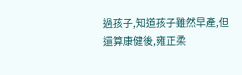過孩子,知道孩子雖然早產,但還算康健後,雍正柔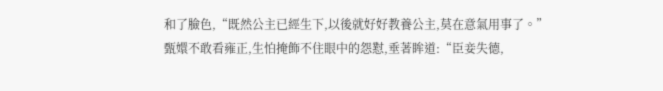和了臉色,“既然公主已經生下,以後就好好教養公主,莫在意氣用事了。”
甄嬛不敢看雍正,生怕掩飾不住眼中的怨懟,垂著眸道:“臣妾失德,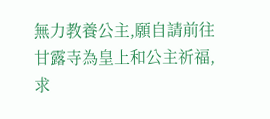無力教養公主,願自請前往甘露寺為皇上和公主祈福,求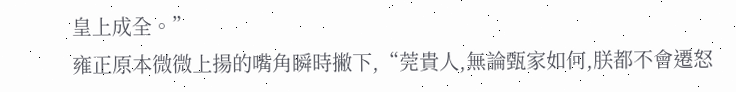皇上成全。”
雍正原本微微上揚的嘴角瞬時撇下,“莞貴人,無論甄家如何,朕都不會遷怒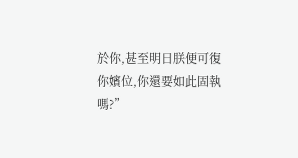於你,甚至明日朕便可復你嬪位,你還要如此固執嗎?”